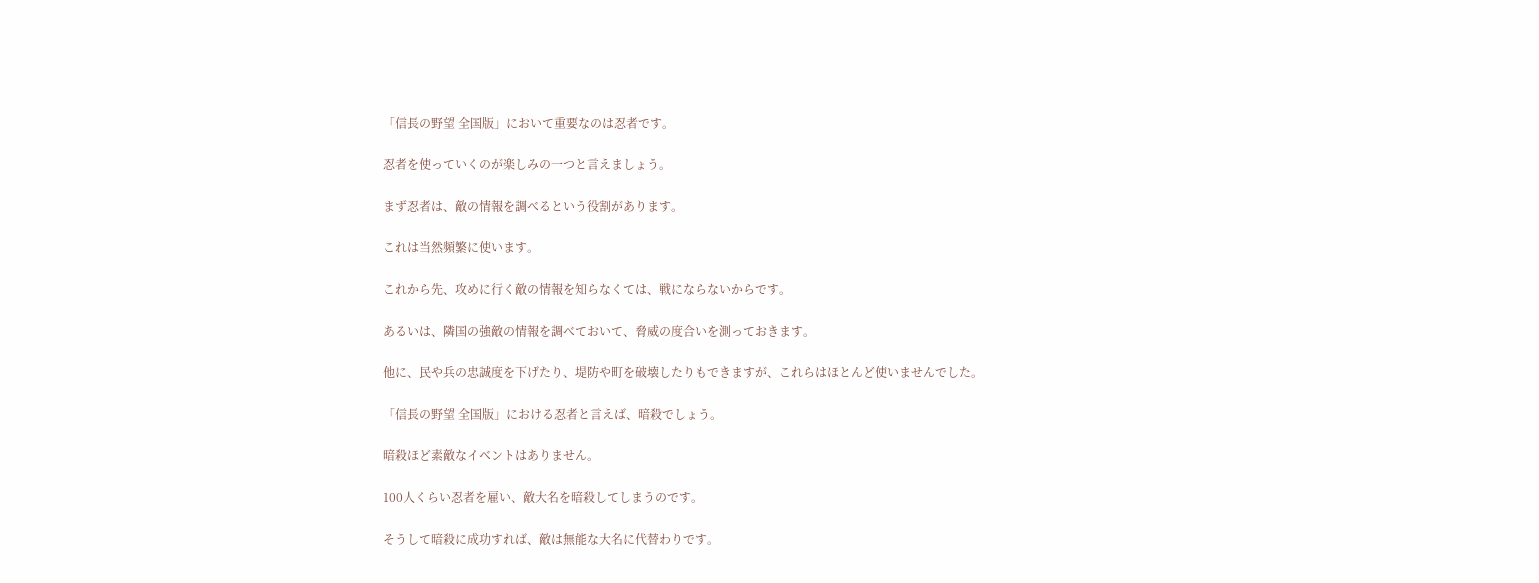「信長の野望 全国版」において重要なのは忍者です。

忍者を使っていくのが楽しみの一つと言えましょう。

まず忍者は、敵の情報を調べるという役割があります。

これは当然頻繁に使います。

これから先、攻めに行く敵の情報を知らなくては、戦にならないからです。

あるいは、隣国の強敵の情報を調べておいて、脅威の度合いを測っておきます。

他に、民や兵の忠誠度を下げたり、堤防や町を破壊したりもできますが、これらはほとんど使いませんでした。

「信長の野望 全国版」における忍者と言えば、暗殺でしょう。

暗殺ほど素敵なイベントはありません。

100人くらい忍者を雇い、敵大名を暗殺してしまうのです。

そうして暗殺に成功すれば、敵は無能な大名に代替わりです。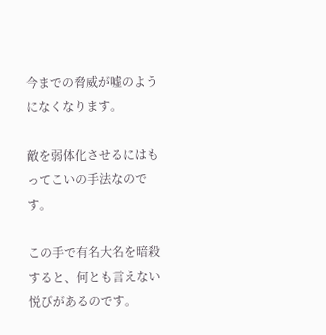今までの脅威が嘘のようになくなります。

敵を弱体化させるにはもってこいの手法なのです。

この手で有名大名を暗殺すると、何とも言えない悦びがあるのです。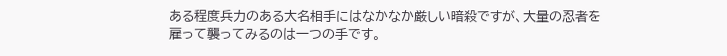ある程度兵力のある大名相手にはなかなか厳しい暗殺ですが、大量の忍者を雇って襲ってみるのは一つの手です。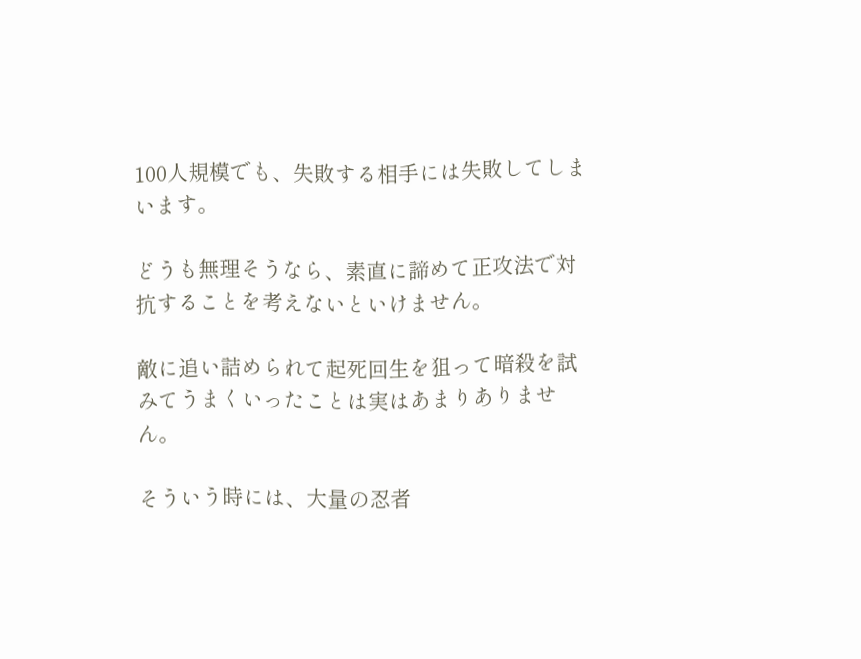100人規模でも、失敗する相手には失敗してしまいます。

どうも無理そうなら、素直に諦めて正攻法で対抗することを考えないといけません。

敵に追い詰められて起死回生を狙って暗殺を試みてうまくいったことは実はあまりありません。

そういう時には、大量の忍者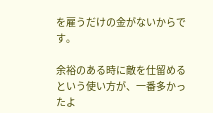を雇うだけの金がないからです。

余裕のある時に敵を仕留めるという使い方が、一番多かったよ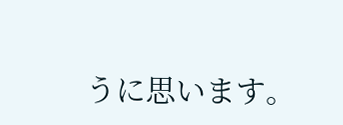うに思います。